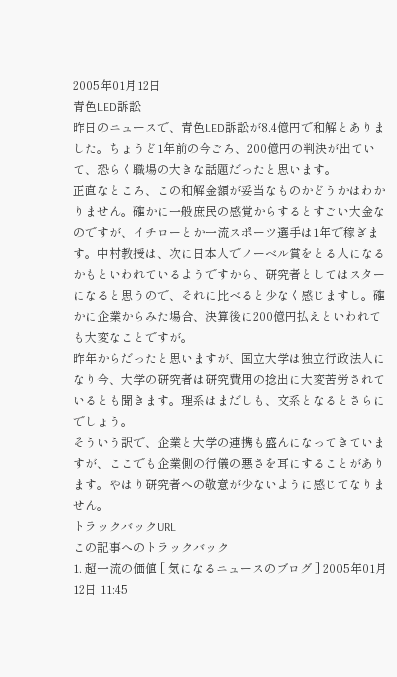2005年01月12日
青色LED訴訟
昨日のニュースで、青色LED訴訟が8.4億円で和解とありました。ちょうど1年前の今ごろ、200億円の判決が出ていて、恐らく職場の大きな話題だったと思います。
正直なところ、この和解金額が妥当なものかどうかはわかりません。確かに一般庶民の感覚からするとすごい大金なのですが、イチローとか一流スポーツ選手は1年で稼ぎます。中村教授は、次に日本人でノーベル賞をとる人になるかもといわれているようですから、研究者としてはスターになると思うので、それに比べると少なく感じますし。確かに企業からみた場合、決算後に200億円払えといわれても大変なことですが。
昨年からだったと思いますが、国立大学は独立行政法人になり今、大学の研究者は研究費用の捻出に大変苦労されているとも聞きます。理系はまだしも、文系となるとさらにでしょう。
そういう訳で、企業と大学の連携も盛んになってきていますが、ここでも企業側の行儀の悪さを耳にすることがあります。やはり研究者への敬意が少ないように感じてなりません。
トラックバックURL
この記事へのトラックバック
1. 超一流の価値 [ 気になるニュースのブログ ] 2005年01月12日 11:45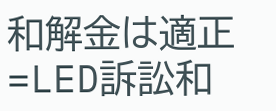和解金は適正=LED訴訟和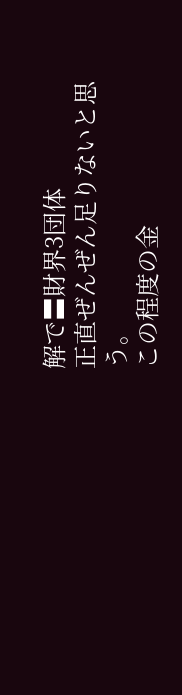解で〓財界3団体
正直ぜんぜん足りないと思う。
この程度の金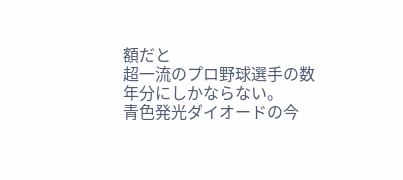額だと
超一流のプロ野球選手の数年分にしかならない。
青色発光ダイオードの今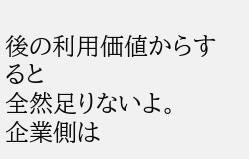後の利用価値からすると
全然足りないよ。
企業側は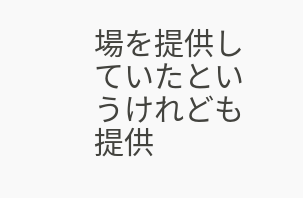場を提供していたというけれども
提供